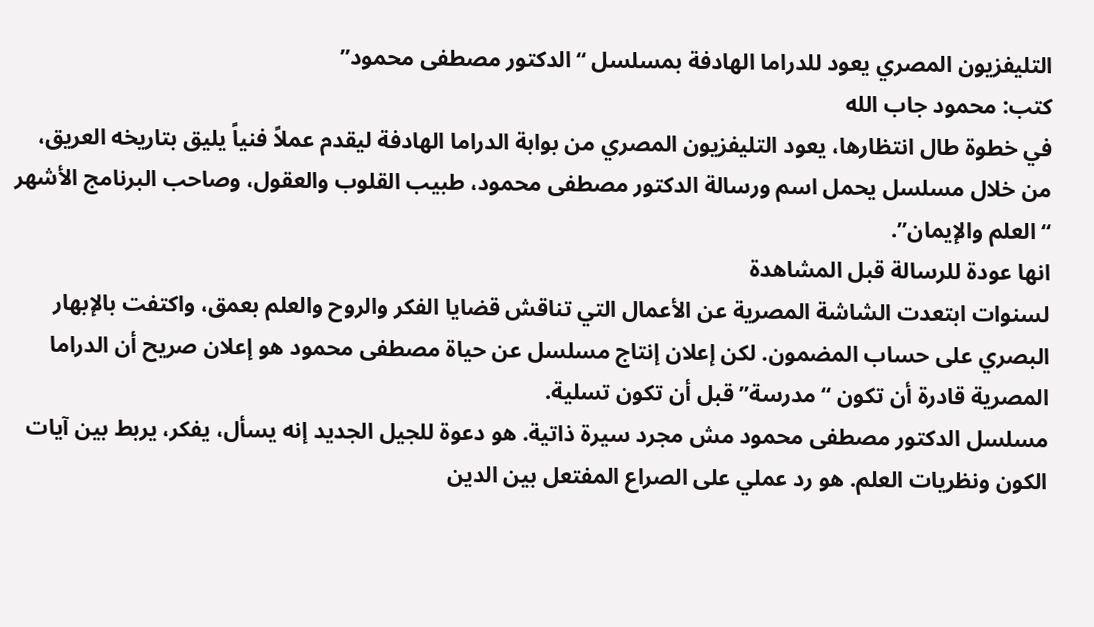التليفزيون المصري يعود للدراما الهادفة بمسلسل “الدكتور مصطفى محمود”
كتب: محمود جاب الله
في خطوة طال انتظارها، يعود التليفزيون المصري من بوابة الدراما الهادفة ليقدم عملاً فنياً يليق بتاريخه العريق، من خلال مسلسل يحمل اسم ورسالة الدكتور مصطفى محمود، طبيب القلوب والعقول، وصاحب البرنامج الأشهر “العلم والإيمان”.
انها عودة للرسالة قبل المشاهدة
لسنوات ابتعدت الشاشة المصرية عن الأعمال التي تناقش قضايا الفكر والروح والعلم بعمق، واكتفت بالإبهار البصري على حساب المضمون. لكن إعلان إنتاج مسلسل عن حياة مصطفى محمود هو إعلان صريح أن الدراما المصرية قادرة أن تكون “مدرسة” قبل أن تكون تسلية.
مسلسل الدكتور مصطفى محمود مش مجرد سيرة ذاتية. هو دعوة للجيل الجديد إنه يسأل، يفكر، يربط بين آيات الكون ونظريات العلم. هو رد عملي على الصراع المفتعل بين الدين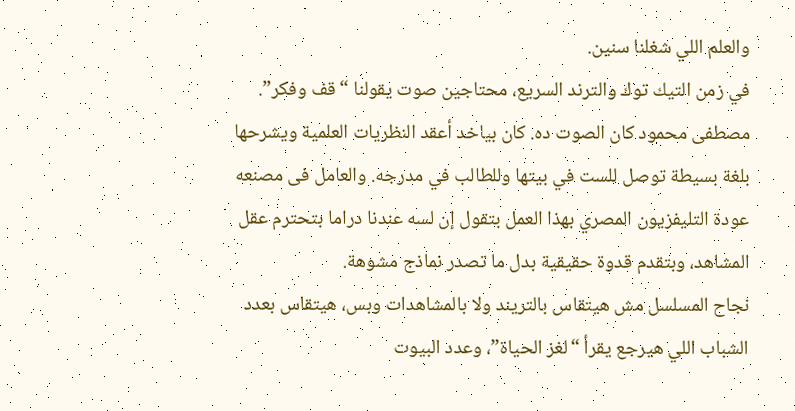والعلم اللي شغلنا سنين.
في زمن التيك توك والترند السريع، محتاجين صوت يقولنا “قف وفكر”. مصطفى محمود كان الصوت ده. كان بياخد أعقد النظريات العلمية ويشرحها بلغة بسيطة توصل للست في بيتها وللطالب في مدرجه. والعامل فى مصنعه
عودة التليفزيون المصري بهذا العمل بتقول إن لسه عندنا دراما بتحترم عقل المشاهد، وبتقدم قدوة حقيقية بدل ما تصدر نماذج مشوهة.
نجاح المسلسل مش هيتقاس بالتريند ولا بالمشاهدات وبس، هيتقاس بعدد الشباب اللي هيرجع يقرأ “لغز الحياة”، وعدد البيوت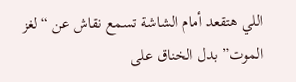اللي هتقعد أمام الشاشة تسمع نقاش عن “لغز الموت” بدل الخناق على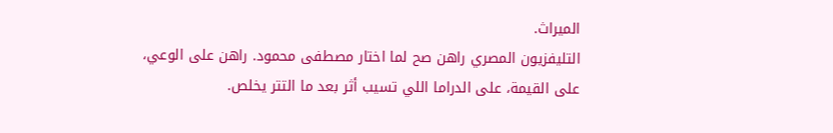الميراث.
التليفزيون المصري راهن صح لما اختار مصطفى محمود. راهن على الوعي، على القيمة، على الدراما اللي تسيب أثر بعد ما التتر يخلص.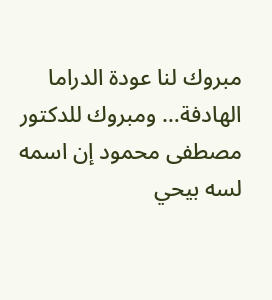مبروك لنا عودة الدراما الهادفة… ومبروك للدكتور مصطفى محمود إن اسمه لسه بيحي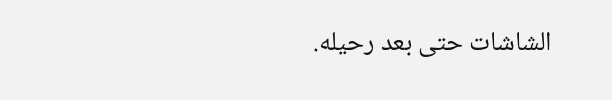الشاشات حتى بعد رحيله.